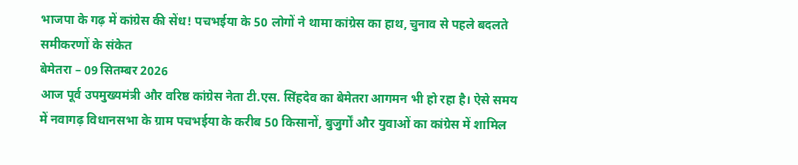भाजपा के गढ़ में कांग्रेस की सेंध! पचभईया के 50 लोगों ने थामा कांग्रेस का हाथ, चुनाव से पहले बदलते समीकरणों के संकेत
बेमेतरा – 09 सितम्बर 2026
आज पूर्व उपमुख्यमंत्री और वरिष्ठ कांग्रेस नेता टी.एस. सिंहदेव का बेमेतरा आगमन भी हो रहा है। ऐसे समय में नवागढ़ विधानसभा के ग्राम पचभईया के करीब 50 किसानों, बुजुर्गों और युवाओं का कांग्रेस में शामिल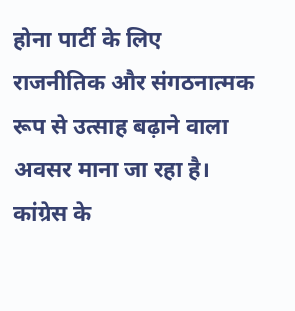होना पार्टी के लिए राजनीतिक और संगठनात्मक रूप से उत्साह बढ़ाने वाला अवसर माना जा रहा है।
कांग्रेस के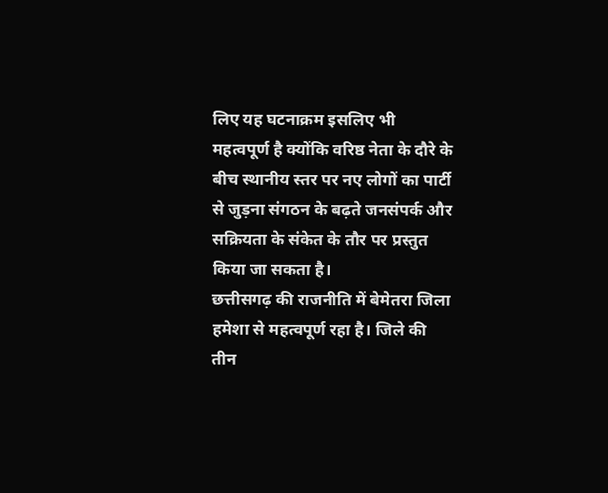लिए यह घटनाक्रम इसलिए भी महत्वपूर्ण है क्योंकि वरिष्ठ नेता के दौरे के बीच स्थानीय स्तर पर नए लोगों का पार्टी से जुड़ना संगठन के बढ़ते जनसंपर्क और सक्रियता के संकेत के तौर पर प्रस्तुत किया जा सकता है।
छत्तीसगढ़ की राजनीति में बेमेतरा जिला हमेशा से महत्वपूर्ण रहा है। जिले की तीन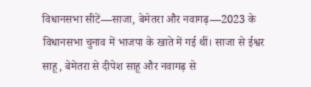विधानसभा सीटें—साजा, बेमेतरा और नवागढ़—2023 के विधानसभा चुनाव में भाजपा के खाते में गई थीं। साजा से ईश्वर साहू, बेमेतरा से दीपेश साहू और नवागढ़ से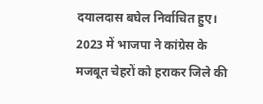दयालदास बघेल निर्वाचित हुए।
2023 में भाजपा ने कांग्रेस के मजबूत चेहरों को हराकर जिले की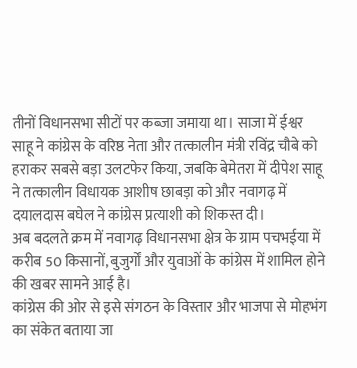तीनों विधानसभा सीटों पर कब्जा जमाया था। साजा में ईश्वर साहू ने कांग्रेस के वरिष्ठ नेता और तत्कालीन मंत्री रविंद्र चौबे को हराकर सबसे बड़ा उलटफेर किया, जबकि बेमेतरा में दीपेश साहू ने तत्कालीन विधायक आशीष छाबड़ा को और नवागढ़ में दयालदास बघेल ने कांग्रेस प्रत्याशी को शिकस्त दी।
अब बदलते क्रम में नवागढ़ विधानसभा क्षेत्र के ग्राम पचभईया में करीब 50 किसानों, बुजुर्गों और युवाओं के कांग्रेस में शामिल होने की खबर सामने आई है।
कांग्रेस की ओर से इसे संगठन के विस्तार और भाजपा से मोहभंग का संकेत बताया जा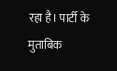रहा है। पार्टी के मुताबिक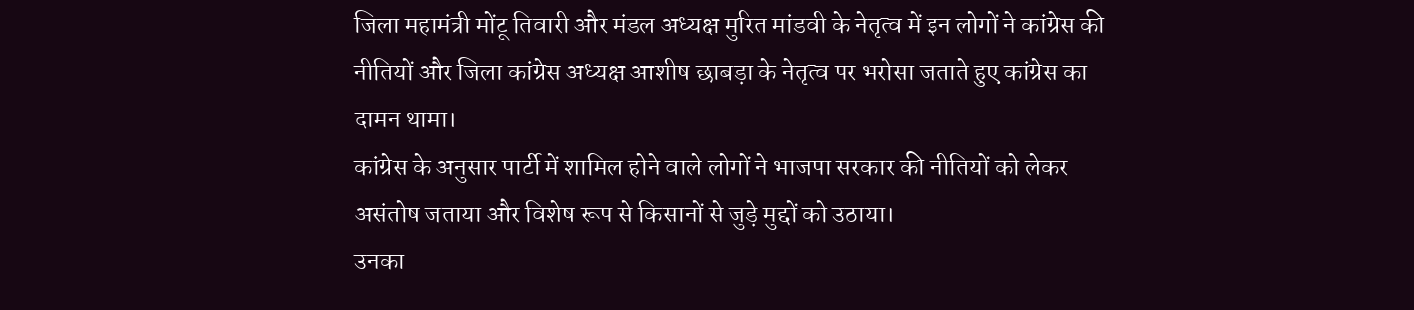जिला महामंत्री मोंटू तिवारी और मंडल अध्यक्ष मुरित मांडवी के नेतृत्व में इन लोगों ने कांग्रेस की नीतियों और जिला कांग्रेस अध्यक्ष आशीष छाबड़ा के नेतृत्व पर भरोसा जताते हुए कांग्रेस का दामन थामा।
कांग्रेस के अनुसार पार्टी में शामिल होने वाले लोगों ने भाजपा सरकार की नीतियों को लेकर असंतोष जताया और विशेष रूप से किसानों से जुड़े मुद्दों को उठाया।
उनका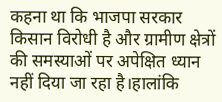कहना था कि भाजपा सरकार किसान विरोधी है और ग्रामीण क्षेत्रों की समस्याओं पर अपेक्षित ध्यान नहीं दिया जा रहा है।हालांकि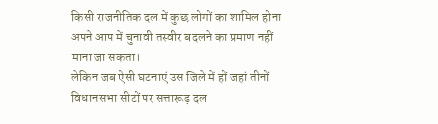किसी राजनीतिक दल में कुछ लोगों का शामिल होना अपने आप में चुनावी तस्वीर बदलने का प्रमाण नहीं माना जा सकता।
लेकिन जब ऐसी घटनाएं उस जिले में हों जहां तीनों विधानसभा सीटों पर सत्तारूढ़ दल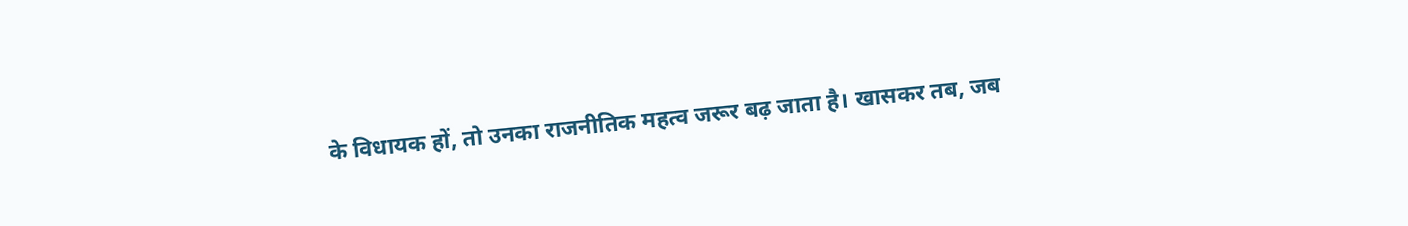के विधायक हों, तो उनका राजनीतिक महत्व जरूर बढ़ जाता है। खासकर तब, जब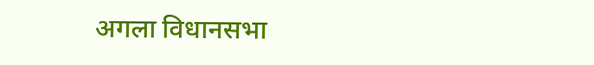अगला विधानसभा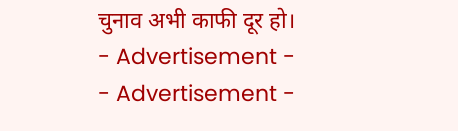चुनाव अभी काफी दूर हो।
- Advertisement -
- Advertisement -